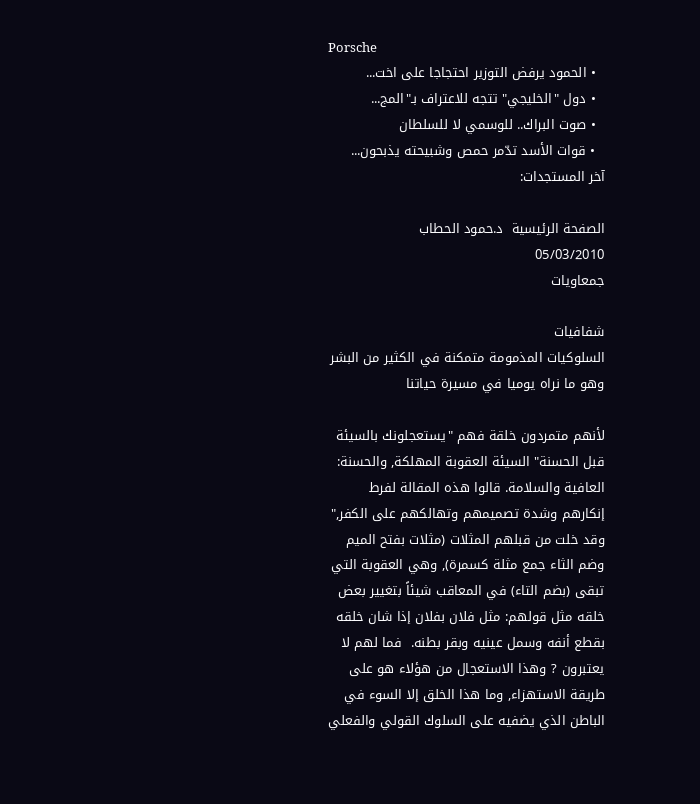Porsche
  • الحمود يرفض التوزير احتجاجا على اخت...
  • دول "الخليجي" تتجه للاعتراف بـ"المج...
  • صوت البراك.. للوسمي لا للسلطان
  • قوات الأسد تدّمر حمص وشبيحته يذبحون...
آخر المستجدات:

الصفحة الرئيسية  د.حمود الحطاب
05/03/2010
جمعاويات

شفافيات
السلوكيات المذمومة متمكنة في الكثير من البشر وهو ما نراه يوميا في مسيرة حياتنا

لأنهم متمردون خلقة فهم "يستعجلونك بالسيئة قبل الحسنة" السيئة العقوبة المهلكة, والحسنة: العافية والسلامة. قالوا هذه المقالة لفرط إنكارهم وشدة تصميمهم وتهالكهم على الكفر," وقد خلت من قبلهم المثلات (مثلات بفتح الميم وضم الثاء جمع مثلة كسمرة), وهي العقوبة التي تبقى (بضم التاء) في المعاقب شيئاً بتغيير بعض خلقه مثل قولهم: مثل فلان بفلان إذا شان خلقه بقطع أنفه وسمل عينيه وبقر بطنه.  فما لهم لا يعتبرون ? وهذا الاستعجال من هؤلاء هو على طريقة الاستهزاء, وما هذا الخلق إلا السوء في الباطن الذي يضفيه على السلوك القولي والفعلي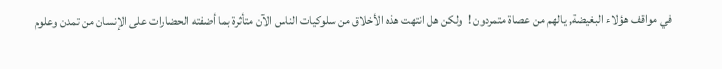في مواقف هؤلاء البغيضة, يالهم من عصاة متمردون !  ولكن هل انتهت هذه الأخلاق من سلوكيات الناس الآن متأثرة بما أضفته الحضارات على الإنسان من تمدن وعلوم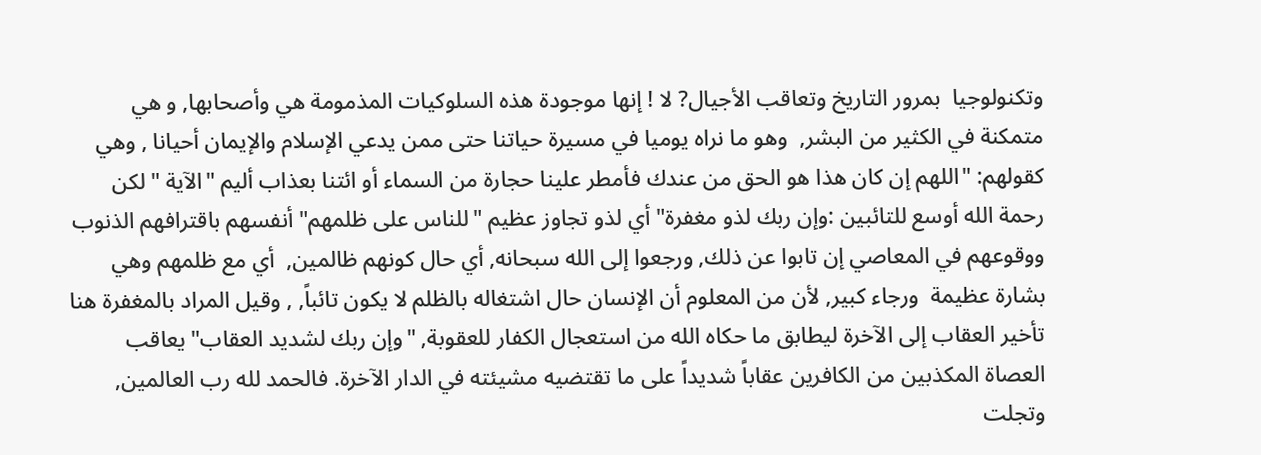وتكنولوجيا  بمرور التاريخ وتعاقب الأجيال? لا ! إنها موجودة هذه السلوكيات المذمومة هي وأصحابها, و هي متمكنة في الكثير من البشر,  وهو ما نراه يوميا في مسيرة حياتنا حتى ممن يدعي الإسلام والإيمان أحيانا , وهي كقولهم: "اللهم إن كان هذا هو الحق من عندك فأمطر علينا حجارة من السماء أو ائتنا بعذاب أليم "الآية " لكن رحمة الله أوسع للتائبين :وإن ربك لذو مغفرة" أي لذو تجاوز عظيم "للناس على ظلمهم" أنفسهم باقترافهم الذنوب ووقوعهم في المعاصي إن تابوا عن ذلك, ورجعوا إلى الله سبحانه, أي حال كونهم ظالمين,  أي مع ظلمهم وهي بشارة عظيمة  ورجاء كبير, لأن من المعلوم أن الإنسان حال اشتغاله بالظلم لا يكون تائباً, , وقيل المراد بالمغفرة هنا تأخير العقاب إلى الآخرة ليطابق ما حكاه الله من استعجال الكفار للعقوبة, "وإن ربك لشديد العقاب" يعاقب العصاة المكذبين من الكافرين عقاباً شديداً على ما تقتضيه مشيئته في الدار الآخرة. فالحمد لله رب العالمين, وتجلت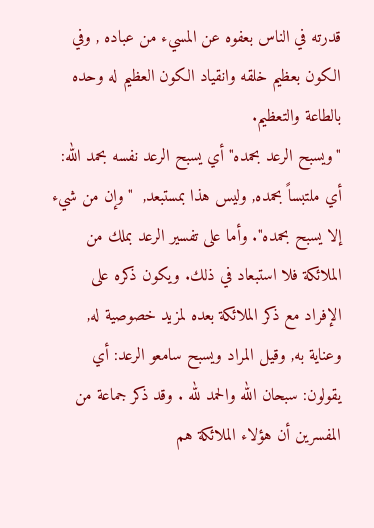قدرته في الناس بعفوه عن المسيء من عباده , وفي الكون بعظيم خلقه وانقياد الكون العظيم له وحده بالطاعة والتعظيم.
"ويسبح الرعد بحمده" أي يسبح الرعد نفسه بحمد الله: أي ملتبساً بحمده, وليس هذا بمستبعد,  "وإن من شيء إلا يسبح بحمده". وأما على تفسير الرعد بملك من الملائكة فلا استبعاد في ذلك. ويكون ذكره على الإفراد مع ذكر الملائكة بعده لمزيد خصوصية له, وعناية به, وقيل المراد ويسبح سامعو الرعد: أي يقولون: سبحان الله والحمد لله . وقد ذكر جماعة من المفسرين أن هؤلاء الملائكة هم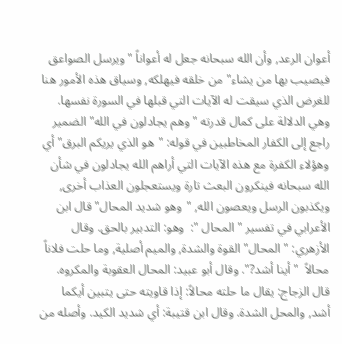أعوان الرعد, وأن الله سبحانه جعل له أعواناً "ويرسل الصواعق فيصيب بها من يشاء" من خلقه فيهلكه, وسياق هذه الأمور هنا للغرض الذي سيقت له الآيات التي قبلها في السورة نفسها. وهي الدلالة على كمال قدرته "وهم يجادلون في الله" الضمير راجع إلى الكفار المخاطبين في قوله: "هو الذي يريكم البرق" أي وهؤلاء الكفرة مع هذه الآيات التي أراهم الله يجادلون في شأن الله سبحانه فينكرون البعث تارة ويستعجلون العذاب أخرى, ويكذبون الرسل ويعصون الله, "وهو شديد المحال" قال ابن الأعرابي في تفسير " المحال ":  وهو: التدبير بالحق. وقال الأزهري: "المحال" القوة والشدة, والميم أصلية, وما حلت فلاناً محالاً  "أينا أشد?". وقال أبو عبيد: المحال العقوبة والمكروه. قال الزجاج: يقال ما حلته محالاً: إذا قاويته حتى يتبين أيكما أشد, والمحل الشدة. وقال ابن قتيبة: أي شديد الكيد. وأصله من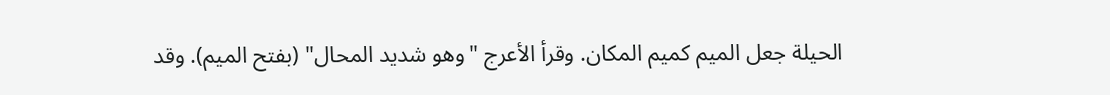الحيلة جعل الميم كميم المكان. وقرأ الأعرج "وهو شديد المحال" (بفتح الميم). وقد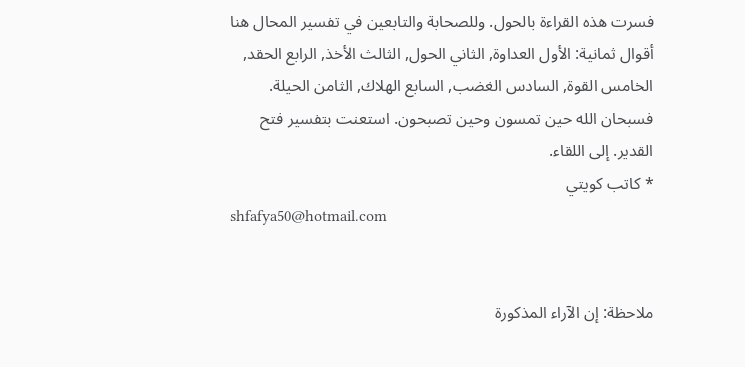فسرت هذه القراءة بالحول. وللصحابة والتابعين في تفسير المحال هنا أقوال ثمانية: الأول العداوة, الثاني الحول, الثالث الأخذ, الرابع الحقد, الخامس القوة, السادس الغضب, السابع الهلاك, الثامن الحيلة.    فسبحان الله حين تمسون وحين تصبحون. استعنت بتفسير فتح القدير. إلى اللقاء.
* كاتب كويتي
shfafya50@hotmail.com


ملاحظة: إن الآراء المذكورة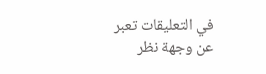في التعليقات تعبر عن وجهة نظر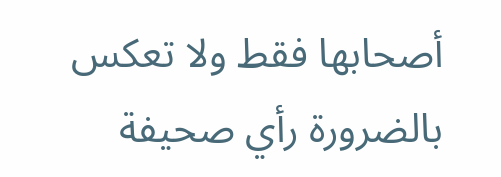أصحابها فقط ولا تعكس بالضرورة رأي صحيفة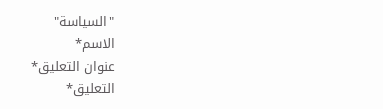"السياسة"
الاسم*
عنوان التعليق*
التعليق*